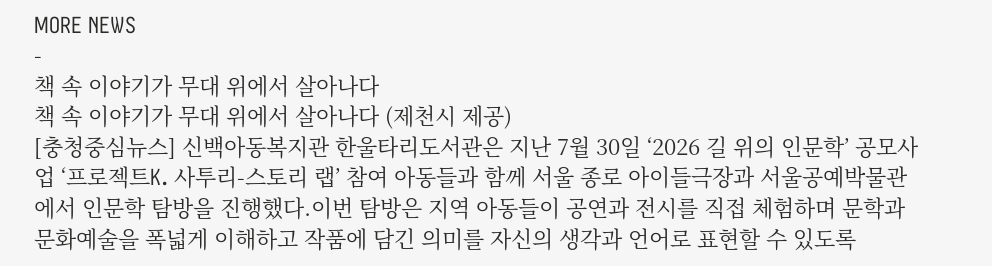MORE NEWS
-
책 속 이야기가 무대 위에서 살아나다
책 속 이야기가 무대 위에서 살아나다 (제천시 제공)
[충청중심뉴스] 신백아동복지관 한울타리도서관은 지난 7월 30일 ‘2026 길 위의 인문학’ 공모사업 ‘프로젝트K. 사투리-스토리 랩’ 참여 아동들과 함께 서울 종로 아이들극장과 서울공예박물관에서 인문학 탐방을 진행했다.이번 탐방은 지역 아동들이 공연과 전시를 직접 체험하며 문학과 문화예술을 폭넓게 이해하고 작품에 담긴 의미를 자신의 생각과 언어로 표현할 수 있도록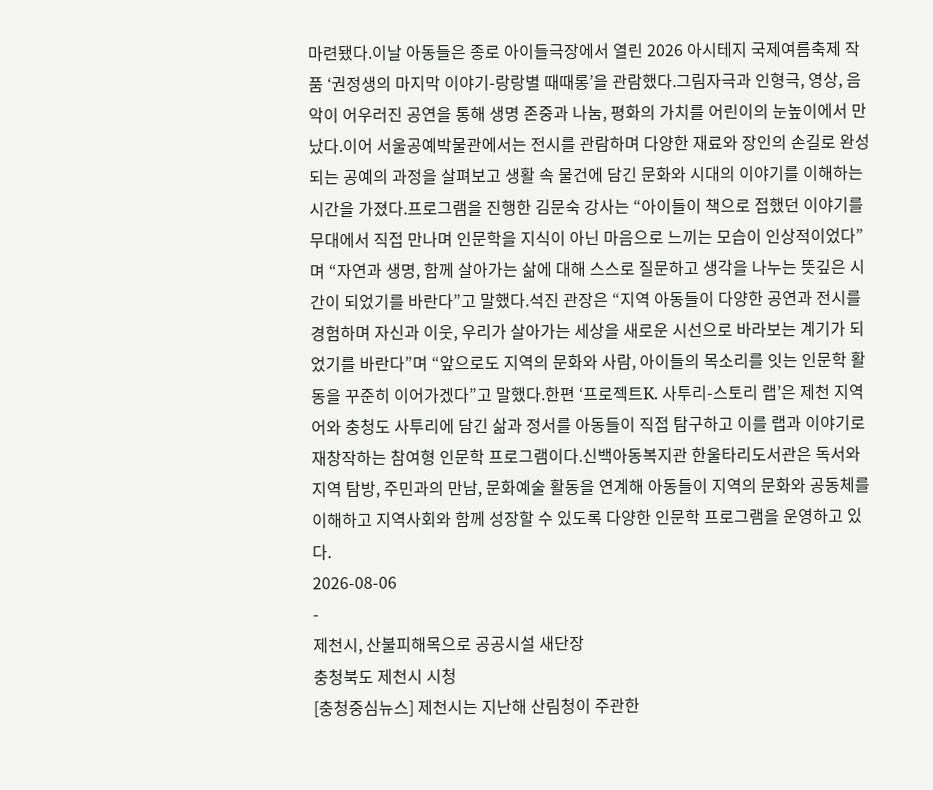마련됐다.이날 아동들은 종로 아이들극장에서 열린 2026 아시테지 국제여름축제 작품 ‘권정생의 마지막 이야기-랑랑별 때때롱’을 관람했다.그림자극과 인형극, 영상, 음악이 어우러진 공연을 통해 생명 존중과 나눔, 평화의 가치를 어린이의 눈높이에서 만났다.이어 서울공예박물관에서는 전시를 관람하며 다양한 재료와 장인의 손길로 완성되는 공예의 과정을 살펴보고 생활 속 물건에 담긴 문화와 시대의 이야기를 이해하는 시간을 가졌다.프로그램을 진행한 김문숙 강사는 “아이들이 책으로 접했던 이야기를 무대에서 직접 만나며 인문학을 지식이 아닌 마음으로 느끼는 모습이 인상적이었다”며 “자연과 생명, 함께 살아가는 삶에 대해 스스로 질문하고 생각을 나누는 뜻깊은 시간이 되었기를 바란다”고 말했다.석진 관장은 “지역 아동들이 다양한 공연과 전시를 경험하며 자신과 이웃, 우리가 살아가는 세상을 새로운 시선으로 바라보는 계기가 되었기를 바란다”며 “앞으로도 지역의 문화와 사람, 아이들의 목소리를 잇는 인문학 활동을 꾸준히 이어가겠다”고 말했다.한편 ‘프로젝트K. 사투리-스토리 랩’은 제천 지역어와 충청도 사투리에 담긴 삶과 정서를 아동들이 직접 탐구하고 이를 랩과 이야기로 재창작하는 참여형 인문학 프로그램이다.신백아동복지관 한울타리도서관은 독서와 지역 탐방, 주민과의 만남, 문화예술 활동을 연계해 아동들이 지역의 문화와 공동체를 이해하고 지역사회와 함께 성장할 수 있도록 다양한 인문학 프로그램을 운영하고 있다.
2026-08-06
-
제천시, 산불피해목으로 공공시설 새단장
충청북도 제천시 시청
[충청중심뉴스] 제천시는 지난해 산림청이 주관한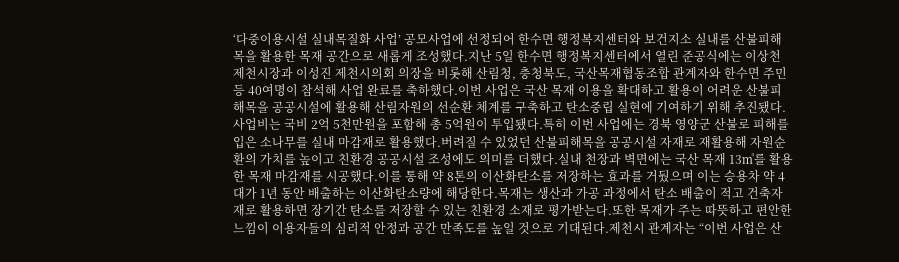‘다중이용시설 실내목질화 사업’ 공모사업에 선정되어 한수면 행정복지센터와 보건지소 실내를 산불피해목을 활용한 목재 공간으로 새롭게 조성했다.지난 5일 한수면 행정복지센터에서 열린 준공식에는 이상천 제천시장과 이성진 제천시의회 의장을 비롯해 산림청, 충청북도, 국산목재협동조합 관계자와 한수면 주민 등 40여명이 참석해 사업 완료를 축하했다.이번 사업은 국산 목재 이용을 확대하고 활용이 어려운 산불피해목을 공공시설에 활용해 산림자원의 선순환 체계를 구축하고 탄소중립 실현에 기여하기 위해 추진됐다.사업비는 국비 2억 5천만원을 포함해 총 5억원이 투입됐다.특히 이번 사업에는 경북 영양군 산불로 피해를 입은 소나무를 실내 마감재로 활용했다.버려질 수 있었던 산불피해목을 공공시설 자재로 재활용해 자원순환의 가치를 높이고 친환경 공공시설 조성에도 의미를 더했다.실내 천장과 벽면에는 국산 목재 13㎥를 활용한 목재 마감재를 시공했다.이를 통해 약 8톤의 이산화탄소를 저장하는 효과를 거뒀으며 이는 승용차 약 4대가 1년 동안 배출하는 이산화탄소량에 해당한다.목재는 생산과 가공 과정에서 탄소 배출이 적고 건축자재로 활용하면 장기간 탄소를 저장할 수 있는 친환경 소재로 평가받는다.또한 목재가 주는 따뜻하고 편안한 느낌이 이용자들의 심리적 안정과 공간 만족도를 높일 것으로 기대된다.제천시 관계자는 “이번 사업은 산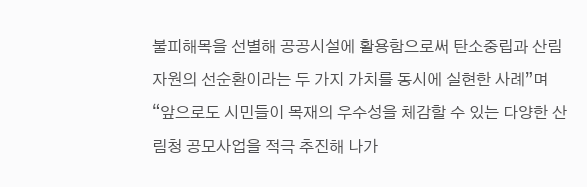불피해목을 선별해 공공시설에 활용함으로써 탄소중립과 산림자원의 선순환이라는 두 가지 가치를 동시에 실현한 사례”며 “앞으로도 시민들이 목재의 우수성을 체감할 수 있는 다양한 산림청 공모사업을 적극 추진해 나가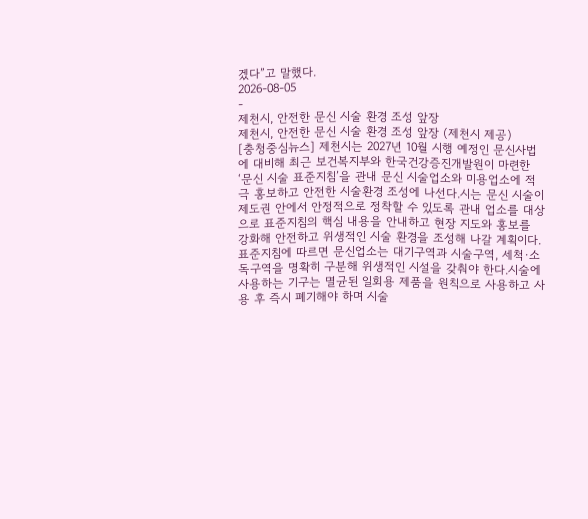겠다”고 말했다.
2026-08-05
-
제천시, 안전한 문신 시술 환경 조성 앞장
제천시, 안전한 문신 시술 환경 조성 앞장 (제천시 제공)
[충청중심뉴스] 제천시는 2027년 10월 시행 예정인 문신사법에 대비해 최근 보건복지부와 한국건강증진개발원이 마련한 ‘문신 시술 표준지침’을 관내 문신 시술업소와 미용업소에 적극 홍보하고 안전한 시술환경 조성에 나선다.시는 문신 시술이 제도권 안에서 안정적으로 정착할 수 있도록 관내 업소를 대상으로 표준지침의 핵심 내용을 안내하고 현장 지도와 홍보를 강화해 안전하고 위생적인 시술 환경을 조성해 나갈 계획이다.표준지침에 따르면 문신업소는 대기구역과 시술구역, 세척·소독구역을 명확히 구분해 위생적인 시설을 갖춰야 한다.시술에 사용하는 기구는 멸균된 일회용 제품을 원칙으로 사용하고 사용 후 즉시 폐기해야 하며 시술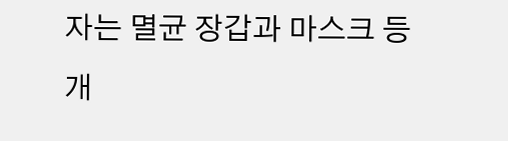자는 멸균 장갑과 마스크 등 개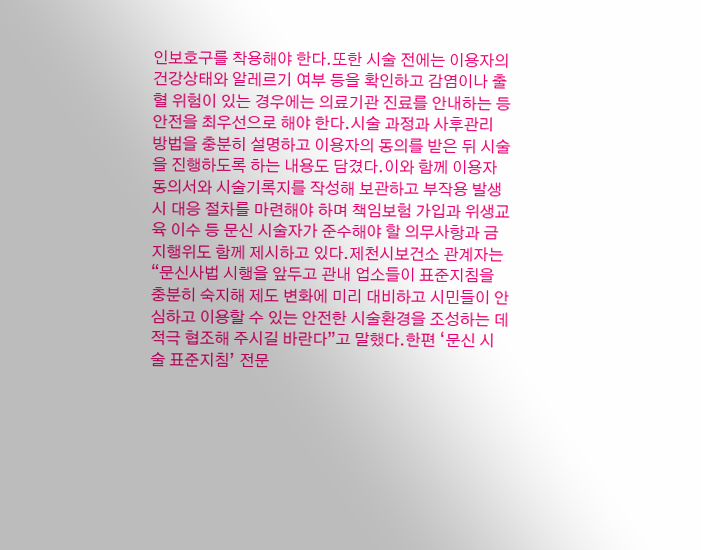인보호구를 착용해야 한다.또한 시술 전에는 이용자의 건강상태와 알레르기 여부 등을 확인하고 감염이나 출혈 위험이 있는 경우에는 의료기관 진료를 안내하는 등 안전을 최우선으로 해야 한다.시술 과정과 사후관리 방법을 충분히 설명하고 이용자의 동의를 받은 뒤 시술을 진행하도록 하는 내용도 담겼다.이와 함께 이용자 동의서와 시술기록지를 작성해 보관하고 부작용 발생 시 대응 절차를 마련해야 하며 책임보험 가입과 위생교육 이수 등 문신 시술자가 준수해야 할 의무사항과 금지행위도 함께 제시하고 있다.제천시보건소 관계자는 “문신사법 시행을 앞두고 관내 업소들이 표준지침을 충분히 숙지해 제도 변화에 미리 대비하고 시민들이 안심하고 이용할 수 있는 안전한 시술환경을 조성하는 데 적극 협조해 주시길 바란다”고 말했다.한편 ‘문신 시술 표준지침’ 전문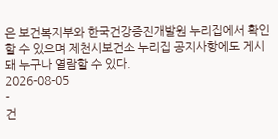은 보건복지부와 한국건강증진개발원 누리집에서 확인할 수 있으며 제천시보건소 누리집 공지사항에도 게시돼 누구나 열람할 수 있다.
2026-08-05
-
건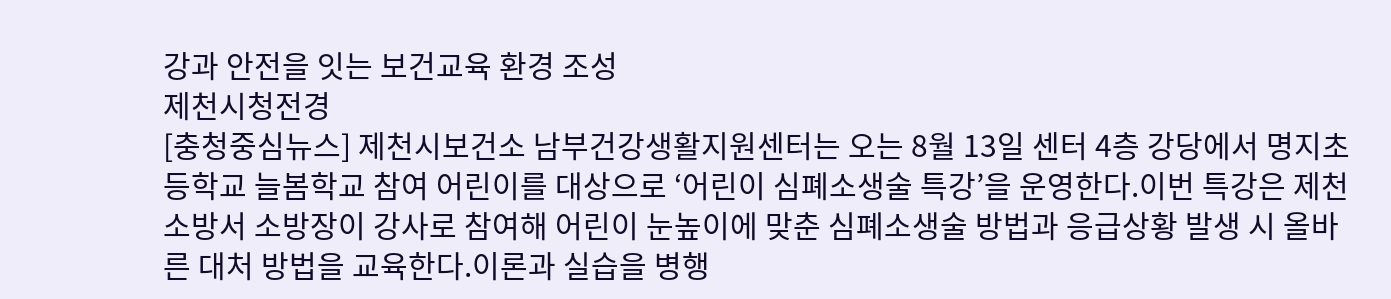강과 안전을 잇는 보건교육 환경 조성
제천시청전경
[충청중심뉴스] 제천시보건소 남부건강생활지원센터는 오는 8월 13일 센터 4층 강당에서 명지초등학교 늘봄학교 참여 어린이를 대상으로 ‘어린이 심폐소생술 특강’을 운영한다.이번 특강은 제천소방서 소방장이 강사로 참여해 어린이 눈높이에 맞춘 심폐소생술 방법과 응급상황 발생 시 올바른 대처 방법을 교육한다.이론과 실습을 병행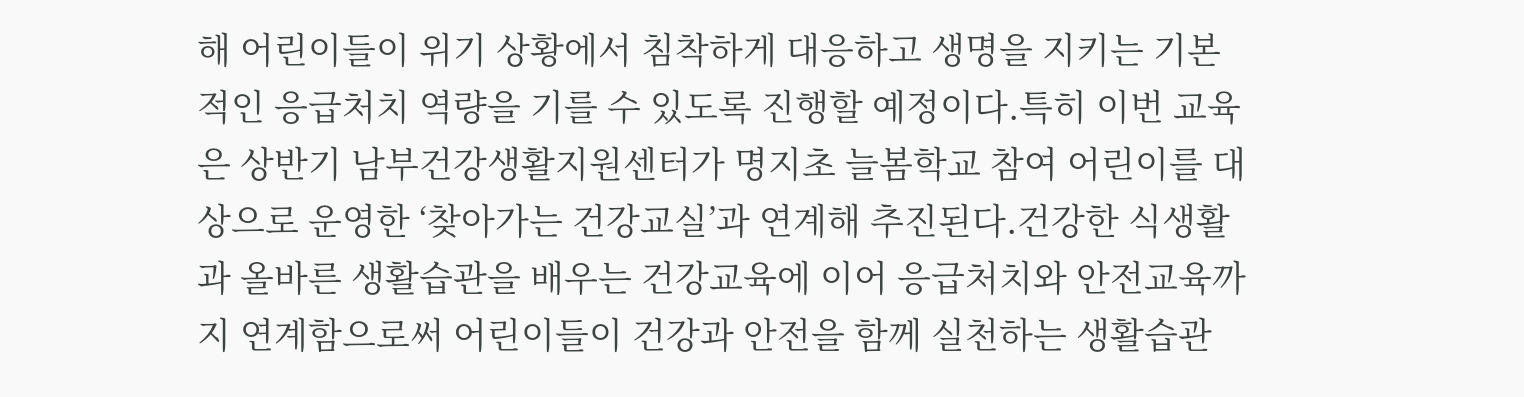해 어린이들이 위기 상황에서 침착하게 대응하고 생명을 지키는 기본적인 응급처치 역량을 기를 수 있도록 진행할 예정이다.특히 이번 교육은 상반기 남부건강생활지원센터가 명지초 늘봄학교 참여 어린이를 대상으로 운영한 ‘찾아가는 건강교실’과 연계해 추진된다.건강한 식생활과 올바른 생활습관을 배우는 건강교육에 이어 응급처치와 안전교육까지 연계함으로써 어린이들이 건강과 안전을 함께 실천하는 생활습관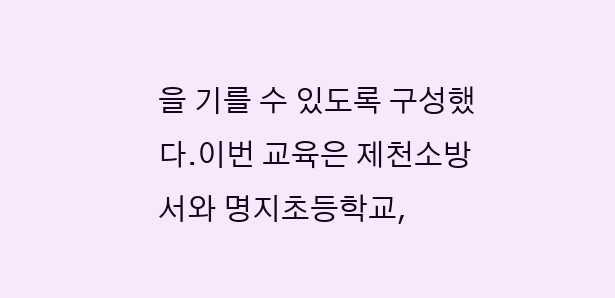을 기를 수 있도록 구성했다.이번 교육은 제천소방서와 명지초등학교,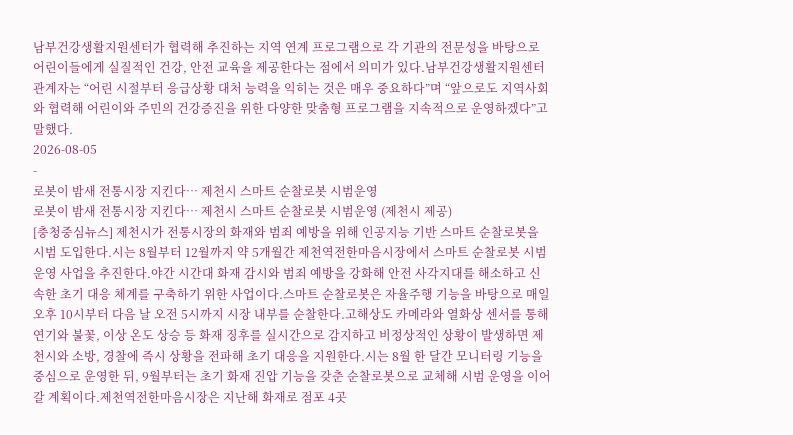남부건강생활지원센터가 협력해 추진하는 지역 연계 프로그램으로 각 기관의 전문성을 바탕으로 어린이들에게 실질적인 건강, 안전 교육을 제공한다는 점에서 의미가 있다.남부건강생활지원센터 관계자는 “어린 시절부터 응급상황 대처 능력을 익히는 것은 매우 중요하다”며 “앞으로도 지역사회와 협력해 어린이와 주민의 건강증진을 위한 다양한 맞춤형 프로그램을 지속적으로 운영하겠다”고 말했다.
2026-08-05
-
로봇이 밤새 전통시장 지킨다… 제천시 스마트 순찰로봇 시범운영
로봇이 밤새 전통시장 지킨다… 제천시 스마트 순찰로봇 시범운영 (제천시 제공)
[충청중심뉴스] 제천시가 전통시장의 화재와 범죄 예방을 위해 인공지능 기반 스마트 순찰로봇을 시범 도입한다.시는 8월부터 12월까지 약 5개월간 제천역전한마음시장에서 스마트 순찰로봇 시범운영 사업을 추진한다.야간 시간대 화재 감시와 범죄 예방을 강화해 안전 사각지대를 해소하고 신속한 초기 대응 체계를 구축하기 위한 사업이다.스마트 순찰로봇은 자율주행 기능을 바탕으로 매일 오후 10시부터 다음 날 오전 5시까지 시장 내부를 순찰한다.고해상도 카메라와 열화상 센서를 통해 연기와 불꽃, 이상 온도 상승 등 화재 징후를 실시간으로 감지하고 비정상적인 상황이 발생하면 제천시와 소방, 경찰에 즉시 상황을 전파해 초기 대응을 지원한다.시는 8월 한 달간 모니터링 기능을 중심으로 운영한 뒤, 9월부터는 초기 화재 진압 기능을 갖춘 순찰로봇으로 교체해 시범 운영을 이어갈 계획이다.제천역전한마음시장은 지난해 화재로 점포 4곳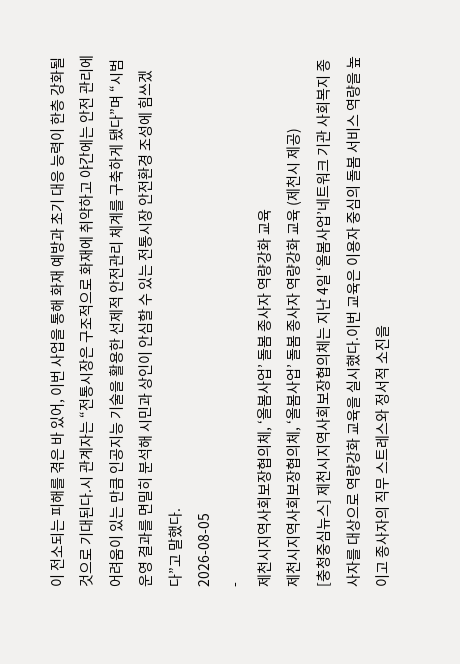이 전소되는 피해를 겪은 바 있어, 이번 사업을 통해 화재 예방과 초기 대응 능력이 한층 강화될 것으로 기대된다.시 관계자는 “전통시장은 구조적으로 화재에 취약하고 야간에는 안전 관리에 어려움이 있는 만큼 인공지능 기술을 활용한 선제적 안전관리 체계를 구축하게 됐다”며 “시범운영 결과를 면밀히 분석해 시민과 상인이 안심할 수 있는 전통시장 안전환경 조성에 힘쓰겠다”고 말했다.
2026-08-05
-
제천시지역사회보장협의체, ‘올봄사업’ 돌봄 종사자 역량강화 교육
제천시지역사회보장협의체, ‘올봄사업’ 돌봄 종사자 역량강화 교육 (제천시 제공)
[충청중심뉴스] 제천시지역사회보장협의체는 지난 4일 ‘올봄사업’네트워크 기관 사회복지 종사자를 대상으로 역량강화 교육을 실시했다.이번 교육은 이용자 중심의 돌봄 서비스 역량을 높이고 종사자의 직무 스트레스와 정서적 소진을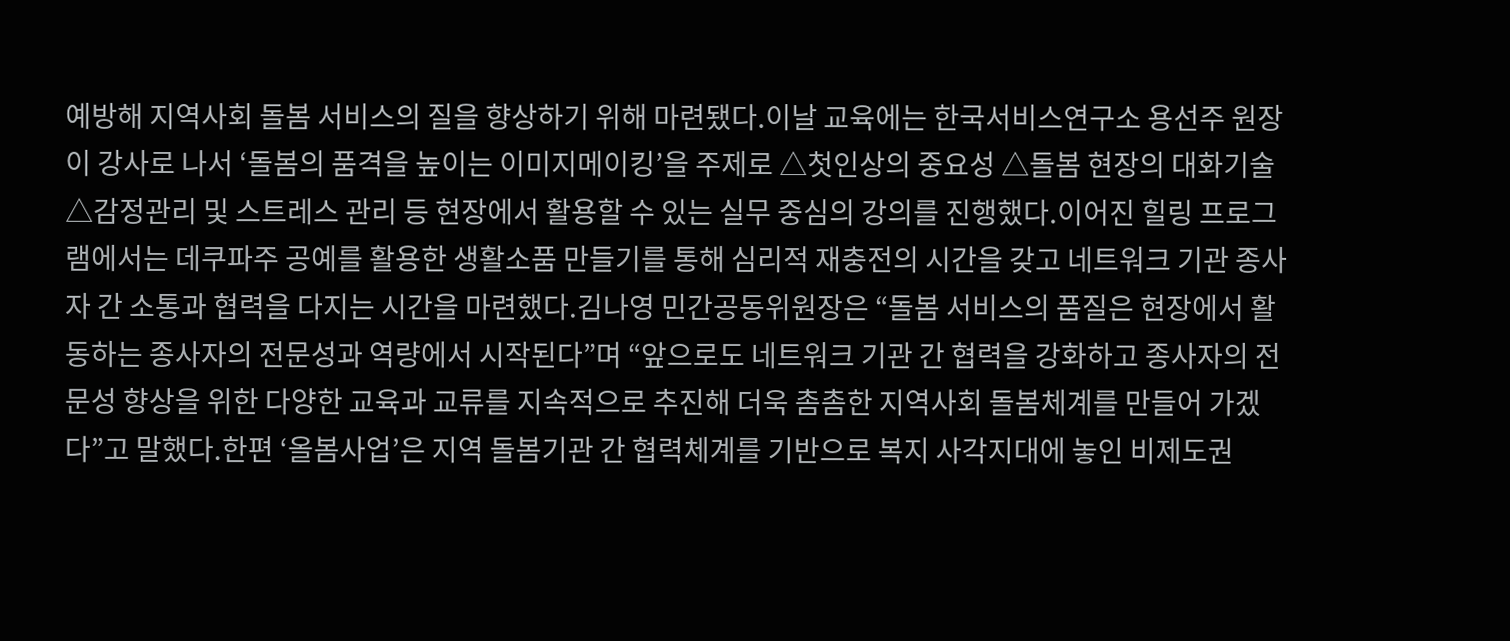예방해 지역사회 돌봄 서비스의 질을 향상하기 위해 마련됐다.이날 교육에는 한국서비스연구소 용선주 원장이 강사로 나서 ‘돌봄의 품격을 높이는 이미지메이킹’을 주제로 △첫인상의 중요성 △돌봄 현장의 대화기술 △감정관리 및 스트레스 관리 등 현장에서 활용할 수 있는 실무 중심의 강의를 진행했다.이어진 힐링 프로그램에서는 데쿠파주 공예를 활용한 생활소품 만들기를 통해 심리적 재충전의 시간을 갖고 네트워크 기관 종사자 간 소통과 협력을 다지는 시간을 마련했다.김나영 민간공동위원장은 “돌봄 서비스의 품질은 현장에서 활동하는 종사자의 전문성과 역량에서 시작된다”며 “앞으로도 네트워크 기관 간 협력을 강화하고 종사자의 전문성 향상을 위한 다양한 교육과 교류를 지속적으로 추진해 더욱 촘촘한 지역사회 돌봄체계를 만들어 가겠다”고 말했다.한편 ‘올봄사업’은 지역 돌봄기관 간 협력체계를 기반으로 복지 사각지대에 놓인 비제도권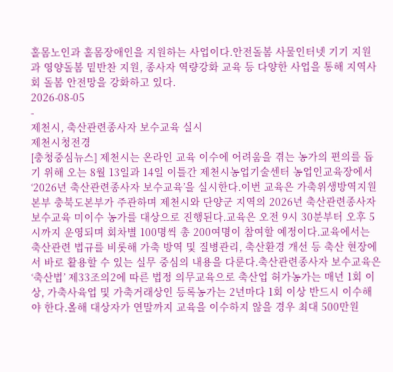홀몸노인과 홀몸장애인을 지원하는 사업이다.안전돌봄 사물인터넷 기기 지원과 영양돌봄 밑반찬 지원, 종사자 역량강화 교육 등 다양한 사업을 통해 지역사회 돌봄 안전망을 강화하고 있다.
2026-08-05
-
제천시, 축산관련종사자 보수교육 실시
제천시청전경
[충청중심뉴스] 제천시는 온라인 교육 이수에 어려움을 겪는 농가의 편의를 돕기 위해 오는 8월 13일과 14일 이틀간 제천시농업기술센터 농업인교육장에서 ‘2026년 축산관련종사자 보수교육’을 실시한다.이번 교육은 가축위생방역지원본부 충북도본부가 주관하며 제천시와 단양군 지역의 2026년 축산관련종사자 보수교육 미이수 농가를 대상으로 진행된다.교육은 오전 9시 30분부터 오후 5시까지 운영되며 회차별 100명씩 총 200여명이 참여할 예정이다.교육에서는 축산관련 법규를 비롯해 가축 방역 및 질병관리, 축산환경 개선 등 축산 현장에서 바로 활용할 수 있는 실무 중심의 내용을 다룬다.축산관련종사자 보수교육은 ‘축산법’ 제33조의2에 따른 법정 의무교육으로 축산업 허가농가는 매년 1회 이상, 가축사육업 및 가축거래상인 등록농가는 2년마다 1회 이상 반드시 이수해야 한다.올해 대상자가 연말까지 교육을 이수하지 않을 경우 최대 500만원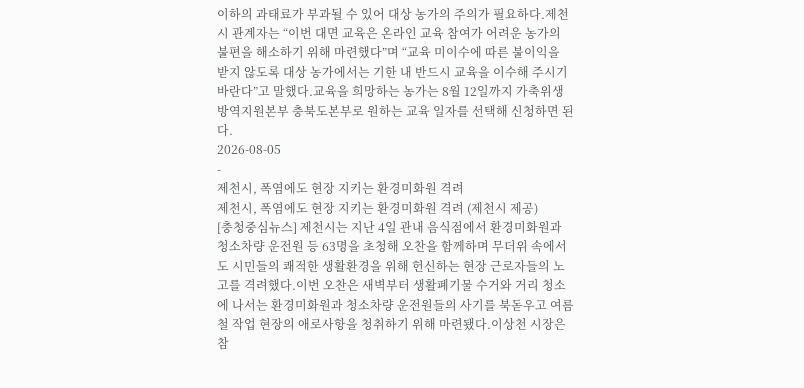이하의 과태료가 부과될 수 있어 대상 농가의 주의가 필요하다.제천시 관계자는 “이번 대면 교육은 온라인 교육 참여가 어려운 농가의 불편을 해소하기 위해 마련했다”며 “교육 미이수에 따른 불이익을 받지 않도록 대상 농가에서는 기한 내 반드시 교육을 이수해 주시기 바란다”고 말했다.교육을 희망하는 농가는 8월 12일까지 가축위생방역지원본부 충북도본부로 원하는 교육 일자를 선택해 신청하면 된다.
2026-08-05
-
제천시, 폭염에도 현장 지키는 환경미화원 격려
제천시, 폭염에도 현장 지키는 환경미화원 격려 (제천시 제공)
[충청중심뉴스] 제천시는 지난 4일 관내 음식점에서 환경미화원과 청소차량 운전원 등 63명을 초청해 오찬을 함께하며 무더위 속에서도 시민들의 쾌적한 생활환경을 위해 헌신하는 현장 근로자들의 노고를 격려했다.이번 오찬은 새벽부터 생활폐기물 수거와 거리 청소에 나서는 환경미화원과 청소차량 운전원들의 사기를 북돋우고 여름철 작업 현장의 애로사항을 청취하기 위해 마련됐다.이상천 시장은 참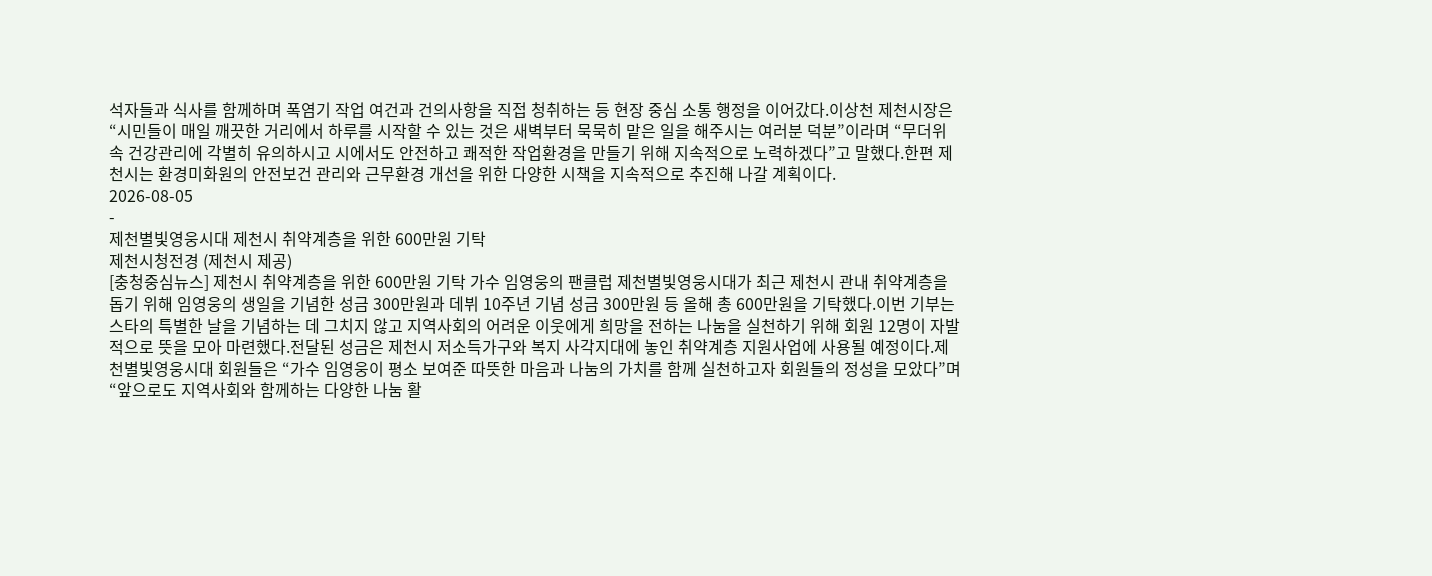석자들과 식사를 함께하며 폭염기 작업 여건과 건의사항을 직접 청취하는 등 현장 중심 소통 행정을 이어갔다.이상천 제천시장은 “시민들이 매일 깨끗한 거리에서 하루를 시작할 수 있는 것은 새벽부터 묵묵히 맡은 일을 해주시는 여러분 덕분”이라며 “무더위 속 건강관리에 각별히 유의하시고 시에서도 안전하고 쾌적한 작업환경을 만들기 위해 지속적으로 노력하겠다”고 말했다.한편 제천시는 환경미화원의 안전보건 관리와 근무환경 개선을 위한 다양한 시책을 지속적으로 추진해 나갈 계획이다.
2026-08-05
-
제천별빛영웅시대 제천시 취약계층을 위한 600만원 기탁
제천시청전경 (제천시 제공)
[충청중심뉴스] 제천시 취약계층을 위한 600만원 기탁 가수 임영웅의 팬클럽 제천별빛영웅시대가 최근 제천시 관내 취약계층을 돕기 위해 임영웅의 생일을 기념한 성금 300만원과 데뷔 10주년 기념 성금 300만원 등 올해 총 600만원을 기탁했다.이번 기부는 스타의 특별한 날을 기념하는 데 그치지 않고 지역사회의 어려운 이웃에게 희망을 전하는 나눔을 실천하기 위해 회원 12명이 자발적으로 뜻을 모아 마련했다.전달된 성금은 제천시 저소득가구와 복지 사각지대에 놓인 취약계층 지원사업에 사용될 예정이다.제천별빛영웅시대 회원들은 “가수 임영웅이 평소 보여준 따뜻한 마음과 나눔의 가치를 함께 실천하고자 회원들의 정성을 모았다”며 “앞으로도 지역사회와 함께하는 다양한 나눔 활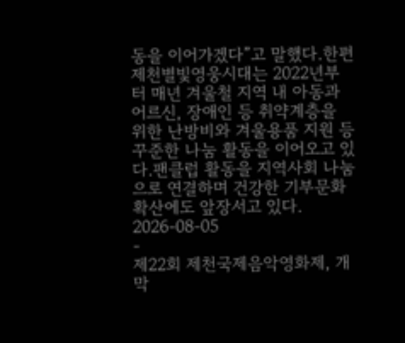동을 이어가겠다”고 말했다.한편 제천별빛영웅시대는 2022년부터 매년 겨울철 지역 내 아동과 어르신, 장애인 등 취약계층을 위한 난방비와 겨울용품 지원 등 꾸준한 나눔 활동을 이어오고 있다.팬클럽 활동을 지역사회 나눔으로 연결하며 건강한 기부문화 확산에도 앞장서고 있다.
2026-08-05
-
제22회 제천국제음악영화제, 개막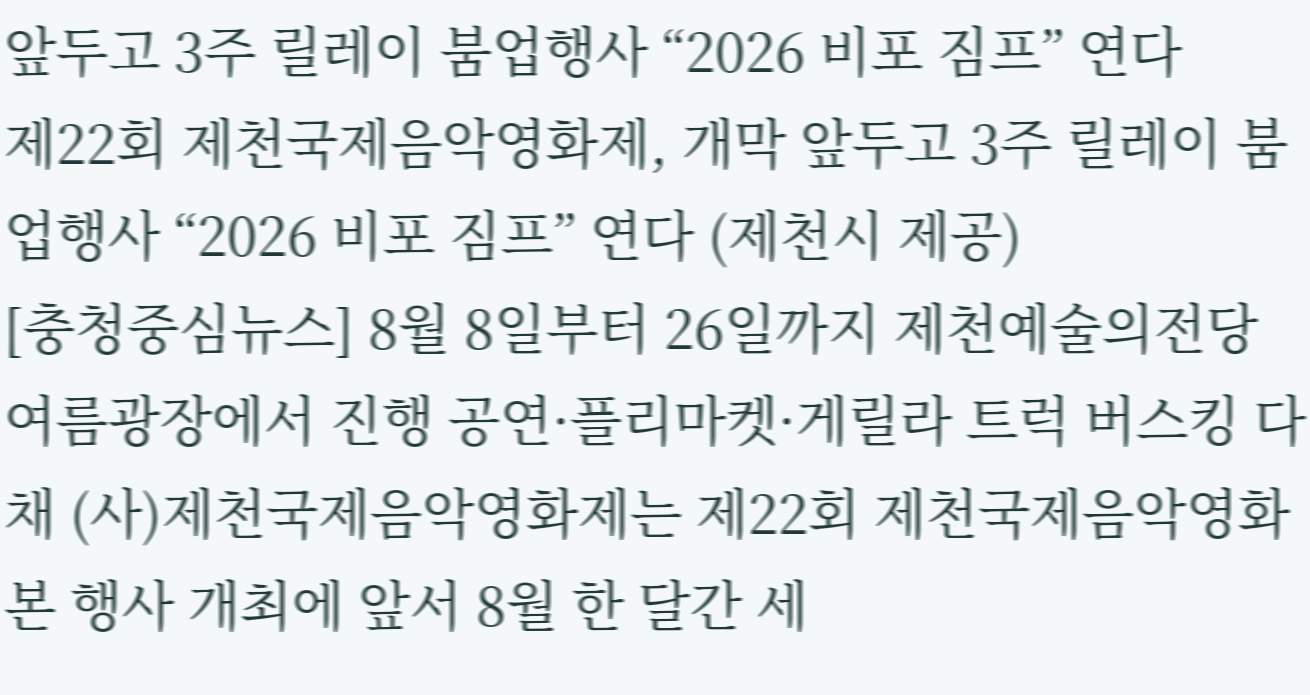앞두고 3주 릴레이 붐업행사 “2026 비포 짐프” 연다
제22회 제천국제음악영화제, 개막 앞두고 3주 릴레이 붐업행사 “2026 비포 짐프” 연다 (제천시 제공)
[충청중심뉴스] 8월 8일부터 26일까지 제천예술의전당 여름광장에서 진행 공연·플리마켓·게릴라 트럭 버스킹 다채 (사)제천국제음악영화제는 제22회 제천국제음악영화 본 행사 개최에 앞서 8월 한 달간 세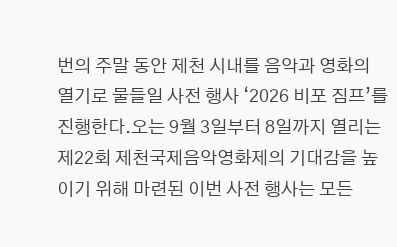번의 주말 동안 제천 시내를 음악과 영화의 열기로 물들일 사전 행사 ‘2026 비포 짐프’를 진행한다.오는 9월 3일부터 8일까지 열리는 제22회 제천국제음악영화제의 기대감을 높이기 위해 마련된 이번 사전 행사는 모든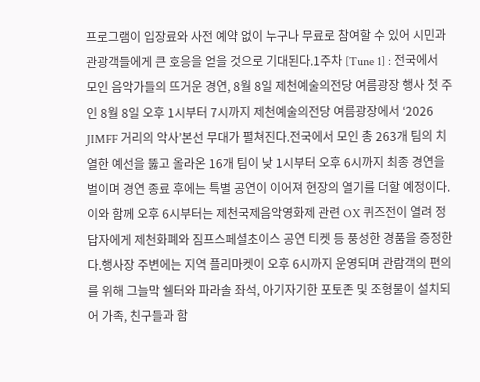프로그램이 입장료와 사전 예약 없이 누구나 무료로 참여할 수 있어 시민과 관광객들에게 큰 호응을 얻을 것으로 기대된다.1주차 [Tune 1] : 전국에서 모인 음악가들의 뜨거운 경연, 8월 8일 제천예술의전당 여름광장 행사 첫 주인 8월 8일 오후 1시부터 7시까지 제천예술의전당 여름광장에서 ‘2026 JIMFF 거리의 악사’본선 무대가 펼쳐진다.전국에서 모인 총 263개 팀의 치열한 예선을 뚫고 올라온 16개 팀이 낮 1시부터 오후 6시까지 최종 경연을 벌이며 경연 종료 후에는 특별 공연이 이어져 현장의 열기를 더할 예정이다.이와 함께 오후 6시부터는 제천국제음악영화제 관련 OX 퀴즈전이 열려 정답자에게 제천화폐와 짐프스페셜초이스 공연 티켓 등 풍성한 경품을 증정한다.행사장 주변에는 지역 플리마켓이 오후 6시까지 운영되며 관람객의 편의를 위해 그늘막 쉘터와 파라솔 좌석, 아기자기한 포토존 및 조형물이 설치되어 가족, 친구들과 함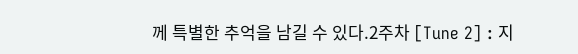께 특별한 추억을 남길 수 있다.2주차 [Tune 2] : 지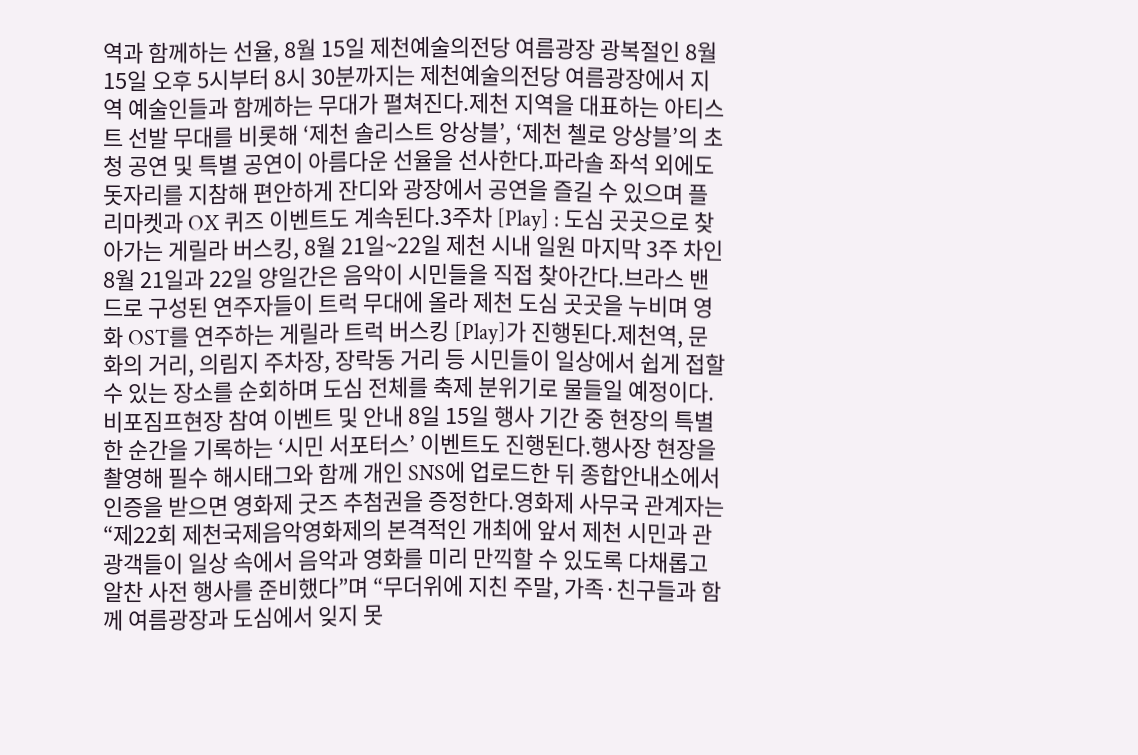역과 함께하는 선율, 8월 15일 제천예술의전당 여름광장 광복절인 8월 15일 오후 5시부터 8시 30분까지는 제천예술의전당 여름광장에서 지역 예술인들과 함께하는 무대가 펼쳐진다.제천 지역을 대표하는 아티스트 선발 무대를 비롯해 ‘제천 솔리스트 앙상블’, ‘제천 첼로 앙상블’의 초청 공연 및 특별 공연이 아름다운 선율을 선사한다.파라솔 좌석 외에도 돗자리를 지참해 편안하게 잔디와 광장에서 공연을 즐길 수 있으며 플리마켓과 OX 퀴즈 이벤트도 계속된다.3주차 [Play] : 도심 곳곳으로 찾아가는 게릴라 버스킹, 8월 21일~22일 제천 시내 일원 마지막 3주 차인 8월 21일과 22일 양일간은 음악이 시민들을 직접 찾아간다.브라스 밴드로 구성된 연주자들이 트럭 무대에 올라 제천 도심 곳곳을 누비며 영화 OST를 연주하는 게릴라 트럭 버스킹 [Play]가 진행된다.제천역, 문화의 거리, 의림지 주차장, 장락동 거리 등 시민들이 일상에서 쉽게 접할 수 있는 장소를 순회하며 도심 전체를 축제 분위기로 물들일 예정이다.비포짐프현장 참여 이벤트 및 안내 8일 15일 행사 기간 중 현장의 특별한 순간을 기록하는 ‘시민 서포터스’ 이벤트도 진행된다.행사장 현장을 촬영해 필수 해시태그와 함께 개인 SNS에 업로드한 뒤 종합안내소에서 인증을 받으면 영화제 굿즈 추첨권을 증정한다.영화제 사무국 관계자는 “제22회 제천국제음악영화제의 본격적인 개최에 앞서 제천 시민과 관광객들이 일상 속에서 음악과 영화를 미리 만끽할 수 있도록 다채롭고 알찬 사전 행사를 준비했다”며 “무더위에 지친 주말, 가족·친구들과 함께 여름광장과 도심에서 잊지 못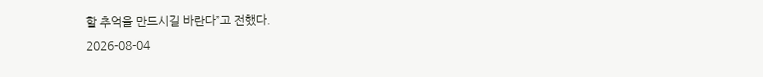할 추억을 만드시길 바란다”고 전했다.
2026-08-04